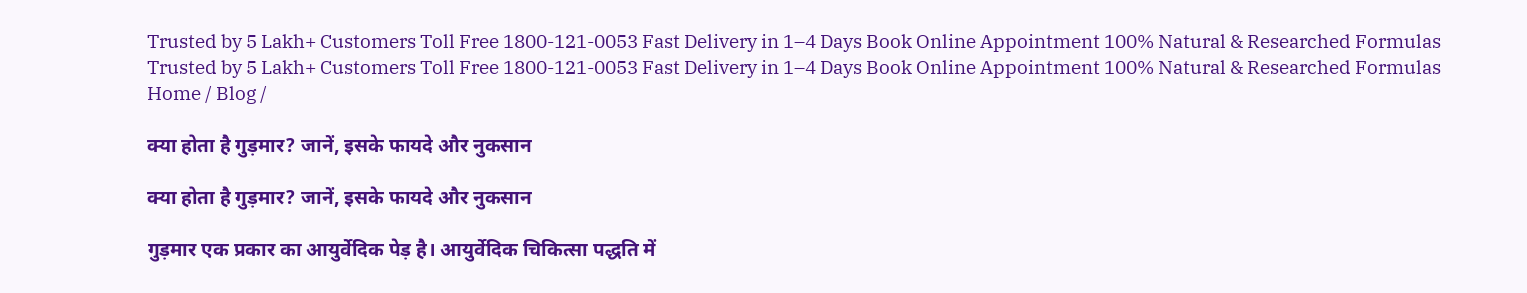Trusted by 5 Lakh+ Customers Toll Free 1800-121-0053 Fast Delivery in 1–4 Days Book Online Appointment 100% Natural & Researched Formulas Trusted by 5 Lakh+ Customers Toll Free 1800-121-0053 Fast Delivery in 1–4 Days Book Online Appointment 100% Natural & Researched Formulas
Home / Blog /

क्या होता है गुड़मार? जानें, इसके फायदे और नुकसान

क्या होता है गुड़मार? जानें, इसके फायदे और नुकसान

गुड़मार एक प्रकार का आयुर्वेदिक पेड़ है। आयुर्वेदिक चिकित्सा पद्धति में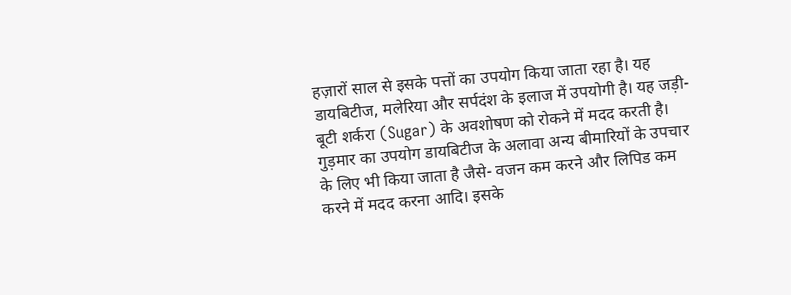हज़ारों साल से इसके पत्तों का उपयोग किया जाता रहा है। यह डायबिटीज, मलेरिया और सर्पदंश के इलाज में उपयोगी है। यह जड़ी-बूटी शर्करा (Sugar) के अवशोषण को रोकने में मदद करती है। गुड़मार का उपयोग डायबिटीज के अलावा अन्य बीमारियों के उपचार के लिए भी किया जाता है जैसे- वजन कम करने और लिपिड कम करने में मदद करना आदि। इसके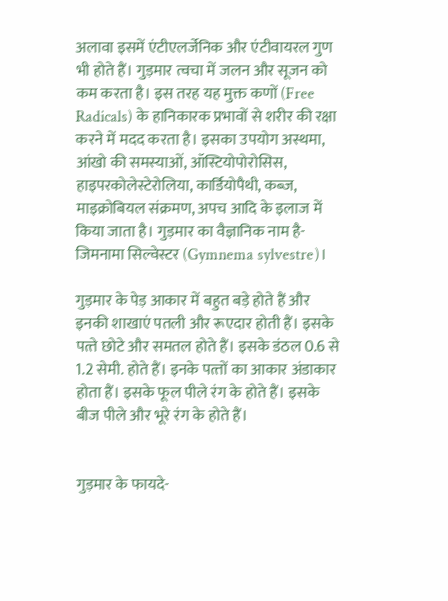अलावा इसमें एंटीएलर्जेनिक और एंटीवायरल गुण भी होते हैं। गुड़मार त्वचा में जलन और सूजन को कम करता है। इस तरह यह मुक्त कणों (Free Radicals) के हानिकारक प्रभावों से शरीर की रक्षा करने में मदद करता है। इसका उपयोग अस्थमा, आंखो की समस्याओं, ऑस्टियोपोरोसिस, हाइपरकोलेस्टेरोलिया, कार्डियोपैथी, कब्ज, माइक्रोबियल संक्रमण, अपच आदि के इलाज में किया जाता है। गुड़मार का वैज्ञानिक नाम है- जिमनामा सिल्वेस्टर (Gymnema sylvestre)।

गुड़मार के पेड़ आकार में बहुत बड़े होते हैं और इनकी शाखाएं पतली और रूएदार होती हैं। इसके पत्‍ते छोटे और समतल होते हैं। इसके डंठल 0.6 से 1.2 सेमी. होते हैं। इनके पत्‍तों का आकार अंडाकार होता हैं। इसके फूल पीले रंग के होते हैं। इसके बीज पीले और भूरे रंग के होते हैं।


गुड़मार के फायदे-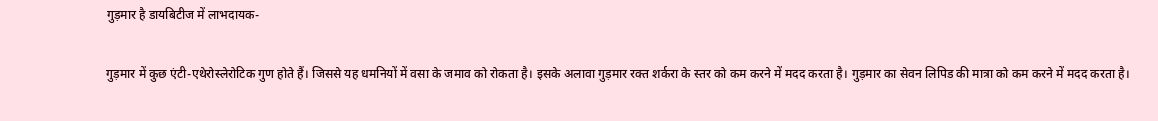गुड़मार है डायबिटीज में लाभदायक-

गुड़मार में कुछ एंटी-एथेरोस्‍लेरोटिक गुण होते हैं। जिससे यह धमनियों में वसा के जमाव को रोकता है। इसके अलावा गुड़मार रक्त शर्करा के स्तर को कम करने में मदद करता है। गुड़मार का सेवन लिपिड की मात्रा को कम करने में मदद करता है।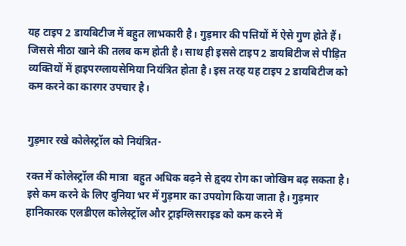यह टाइप 2 डायबिटीज में बहुत लाभकारी है। गुड़मार की पत्तियों में ऐसे गुण होते हैं। जिससे मीठा खाने की तलब कम होती है। साथ ही इससे टाइप 2 डायबिटीज से पीड़ित व्यक्तियों में हाइपरग्लायसेमिया नियंत्रित होता है। इस तरह यह टाइप 2 डायबिटीज को कम करने का कारगर उपचार है।


गुड़मार रखे कोलेस्ट्रॉल को नियंत्रित-

रक्त में कोलेस्ट्रॉल की मात्रा  बहुत अधिक बढ़ने से हृदय रोग का जोखिम बढ़ सकता है। इसे कम करने के लिए दुनिया भर में गुड़मार का उपयोग किया जाता है। गुड़मार हानिकारक एलडीएल कोलेस्ट्रॉल और ट्राइग्लिसराइड को कम करने में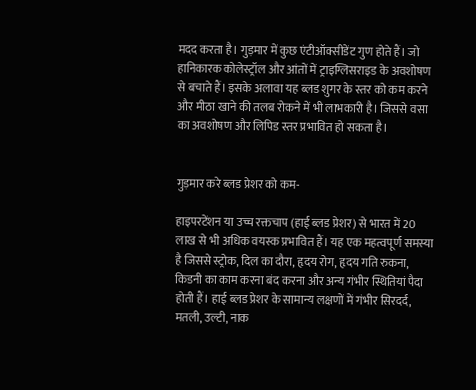मदद करता है। गुड़मार में कुछ एंटीऑक्सीडेंट गुण होते हैं। जो हानिकारक कोलेस्ट्रॉल और आंतों में ट्राइग्लिसराइड के अवशोषण से बचाते हैं। इसके अलावा यह ब्लड शुगर के स्तर को कम करने और मीठा खाने की तलब रोकने में भी लाभकारी है। जिससे वसा का अवशोषण और लिपिड स्तर प्रभावित हो सकता है।


गुड़मार करे ब्लड प्रेशर को कम-

हाइपरटेंशन या उच्च रक्तचाप (हाई ब्लड प्रेशर) से भारत में 20 लाख से भी अधिक वयस्क प्रभावित हैं। यह एक महत्वपूर्ण समस्या है जिससे स्ट्रोक, दिल का दौरा, हृदय रोग, हृदय गति रुकना, किडनी का काम करना बंद करना और अन्य गंभीर स्थितियां पैदा होती हैं। हाई ब्लड प्रेशर के सामान्य लक्षणों में गंभीर सिरदर्द, मतली, उल्टी, नाक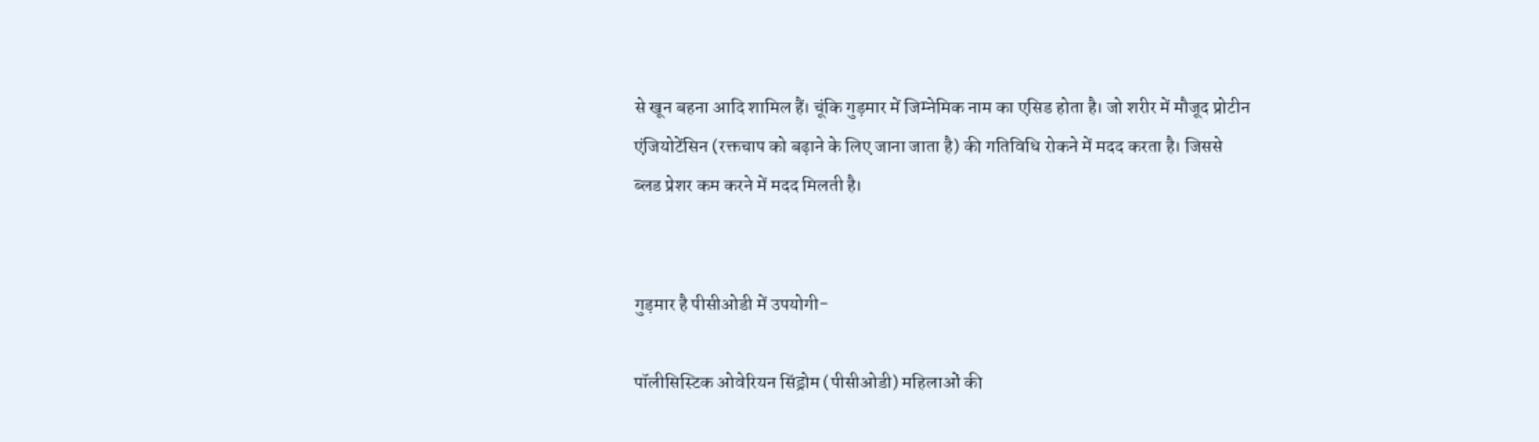से खून बहना आदि शामिल हैं। चूंकि गुड़मार में जिम्नेमिक नाम का एसिड होता है। जो शरीर में मौजूद प्रोटीन एंजियोटेंसिन (रक्तचाप को बढ़ाने के लिए जाना जाता है) की गतिविधि रोकने में मदद करता है। जिससे ब्लड प्रेशर कम करने में मदद मिलती है।


गुड़मार है पीसीओडी में उपयोगी-

पॉलीसिस्टिक ओवेरियन सिंड्रोम (पीसीओडी) महिलाओं की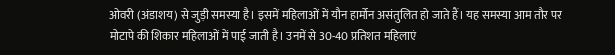ओवरी (अंडाशय) से जुड़ी समस्या है। इसमें महिलाओं में यौन हार्मोन असंतुलित हो जाते हैं। यह समस्या आम तौर पर मोटापे की शिकार महिलाओं में पाई जाती है। उनमें से 30-40 प्रतिशत महिलाएं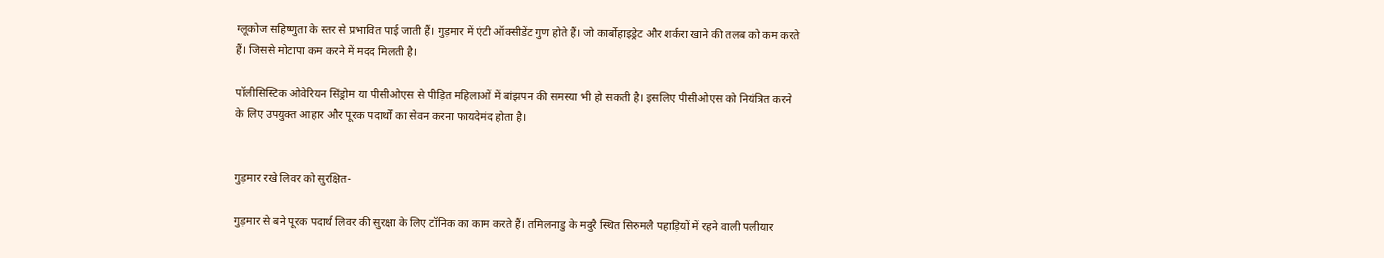ग्लूकोज सहिष्णुता के स्तर से प्रभावित पाई जाती हैं। गुड़मार में एंटी ऑक्सीडेंट गुण होते हैं। जो कार्बोहाइड्रेट और शर्करा खाने की तलब को कम करते हैं। जिससे मोटापा कम करने में मदद मिलती है।

पॉलीसिस्टिक ओवेरियन सिंड्रोम या पीसीओएस से पीड़ित महिलाओं में बांझपन की समस्या भी हो सकती है। इसलिए पीसीओएस को नियंत्रित करने के लिए उपयुक्त आहार और पूरक पदार्थों का सेवन करना फायदेमंद होता है।


गुड़मार रखे लिवर को सुरक्षित-

गुड़मार से बने पूरक पदार्थ लिवर की सुरक्षा के लिए टॉनिक का काम करते हैं। तमिलनाडु के मदुरै स्थित सिरुमलै पहाड़ियों में रहने वाली पलीयार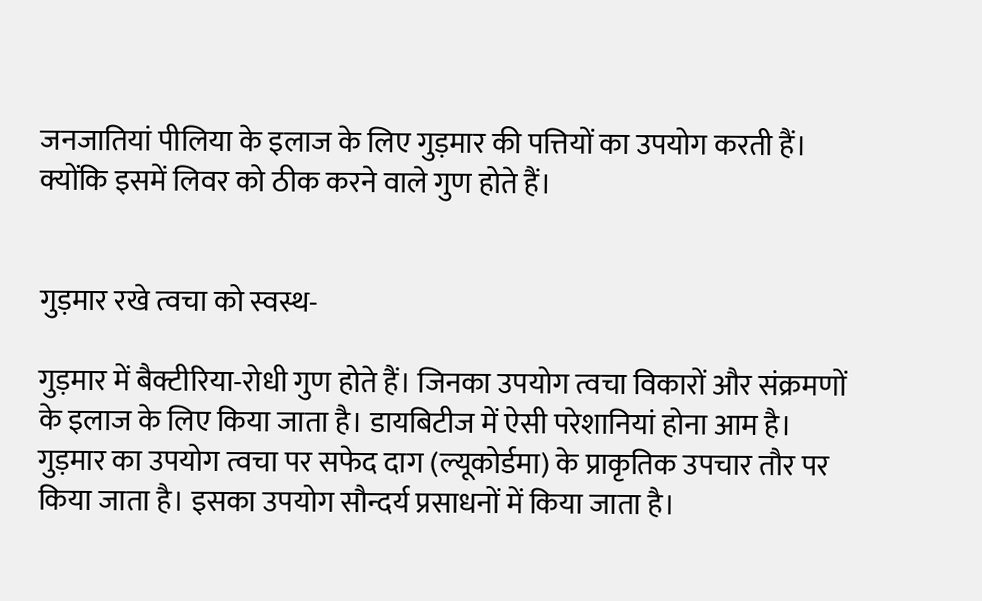जनजातियां पीलिया के इलाज के लिए गुड़मार की पत्तियों का उपयोग करती हैं। क्योंकि इसमें लिवर को ठीक करने वाले गुण होते हैं।


गुड़मार रखे त्वचा को स्वस्थ-

गुड़मार में बैक्टीरिया-रोधी गुण होते हैं। जिनका उपयोग त्वचा विकारों और संक्रमणों के इलाज के लिए किया जाता है। डायबिटीज में ऐसी परेशानियां होना आम है। गुड़मार का उपयोग त्वचा पर सफेद दाग (ल्यूकोर्डमा) के प्राकृतिक उपचार तौर पर किया जाता है। इसका उपयोग सौन्दर्य प्रसाधनों में किया जाता है।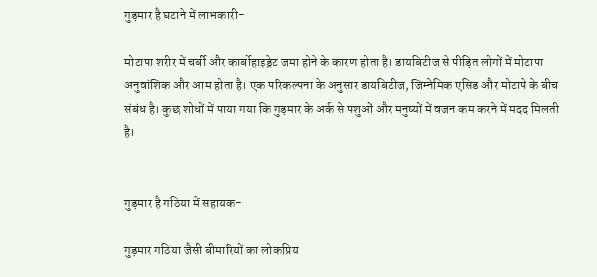गुड़मार है घटाने में लाभकारी-

मोटापा शरीर में चर्बी और कार्बोहाइड्रेट जमा होने के कारण होता है। डायबिटीज से पीड़ित लोगों में मोटापा अनुवांशिक और आम होता है। एक परिकल्पना के अनुसार डायबिटीज, जिम्नेमिक एसिड और मोटापे के बीच संबंध है। कुछ शोधों में पाया गया कि गुड़मार के अर्क से पशुओं और मनुष्यों में वजन कम करने में मदद मिलती है।


गुड़मार है गठिया में सहायक-

गुड़मार गठिया जैसी बीमारियों का लोकप्रिय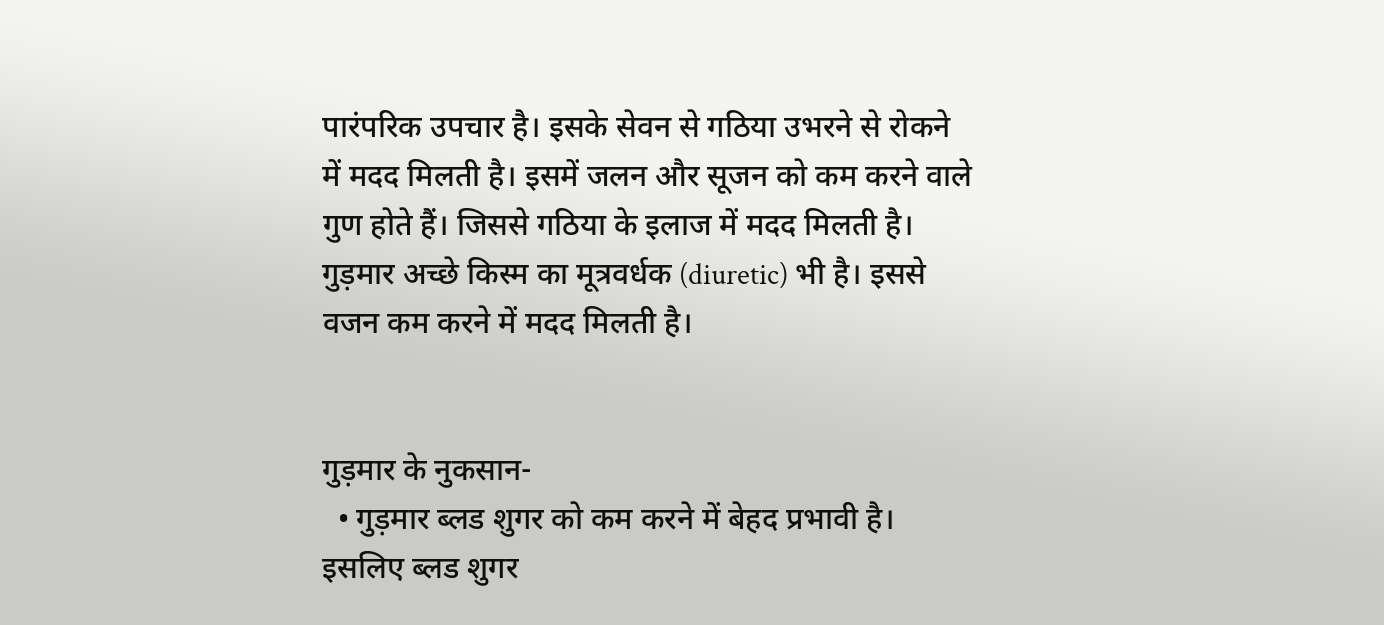पारंपरिक उपचार है। इसके सेवन से गठिया उभरने से रोकने में मदद मिलती है। इसमें जलन और सूजन को कम करने वाले गुण होते हैं। जिससे गठिया के इलाज में मदद मिलती है। गुड़मार अच्छे किस्म का मूत्रवर्धक (diuretic) भी है। इससे वजन कम करने में मदद मिलती है।


गुड़मार के नुकसान-
  • गुड़मार ब्लड शुगर को कम करने में बेहद प्रभावी है। इसलिए ब्लड शुगर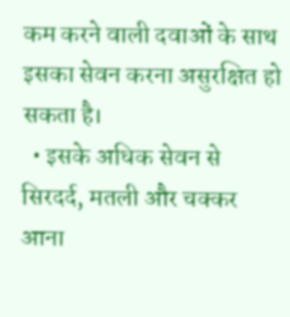कम करने वाली दवाओं के साथ इसका सेवन करना असुरक्षित हो सकता है।
  • इसके अधिक सेवन से सिरदर्द, मतली और चक्कर आना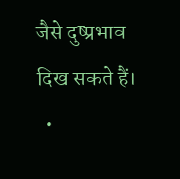जैसे दुष्प्रभाव दिख सकते हैं।
  •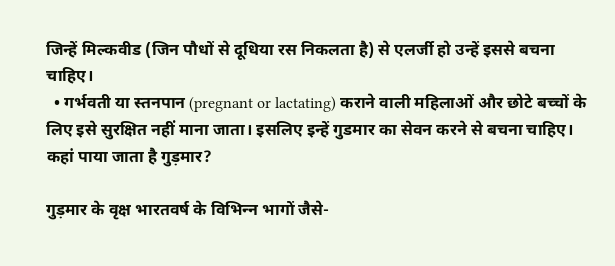जिन्हें मिल्कवीड (जिन पौधों से दूधिया रस निकलता है) से एलर्जी हो उन्हें इससे बचना चाहिए।
  • गर्भवती या स्‍तनपान (pregnant or lactating) कराने वाली महिलाओं और छोटे बच्‍चों के लिए इसे सुरक्षित नहीं माना जाता। इसलिए इन्‍हें गुडमार का सेवन करने से बचना चाहिए।
कहां पाया जाता है गुड़मार?

गुड़मार के वृक्ष भारतवर्ष के विभिन्‍न भागों जैसे-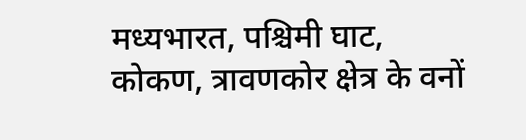मध्‍यभारत, पश्चिमी घाट, कोकण, त्रावणकोर क्षेत्र के वनों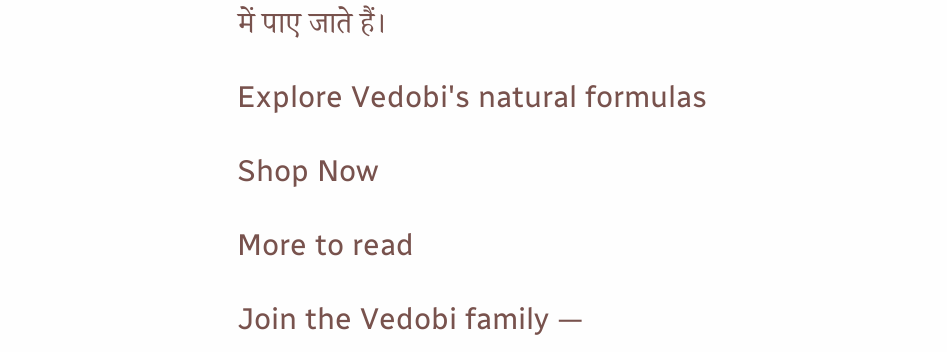में पाए जाते हैं।

Explore Vedobi's natural formulas

Shop Now

More to read

Join the Vedobi family —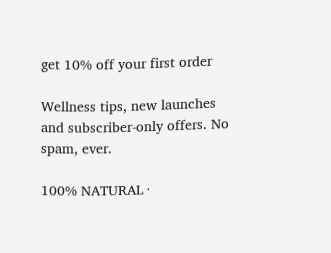get 10% off your first order

Wellness tips, new launches and subscriber-only offers. No spam, ever.

100% NATURAL ·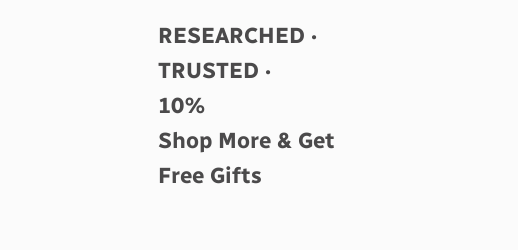RESEARCHED · TRUSTED ·
10%
Shop More & Get Free Gifts